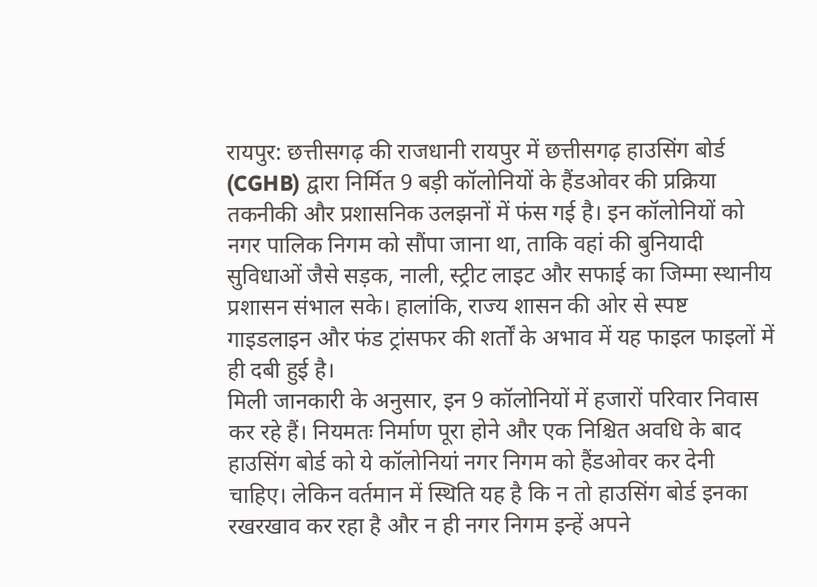रायपुर: छत्तीसगढ़ की राजधानी रायपुर में छत्तीसगढ़ हाउसिंग बोर्ड (CGHB) द्वारा निर्मित 9 बड़ी कॉलोनियों के हैंडओवर की प्रक्रिया तकनीकी और प्रशासनिक उलझनों में फंस गई है। इन कॉलोनियों को नगर पालिक निगम को सौंपा जाना था, ताकि वहां की बुनियादी सुविधाओं जैसे सड़क, नाली, स्ट्रीट लाइट और सफाई का जिम्मा स्थानीय प्रशासन संभाल सके। हालांकि, राज्य शासन की ओर से स्पष्ट गाइडलाइन और फंड ट्रांसफर की शर्तों के अभाव में यह फाइल फाइलों में ही दबी हुई है।
मिली जानकारी के अनुसार, इन 9 कॉलोनियों में हजारों परिवार निवास कर रहे हैं। नियमतः निर्माण पूरा होने और एक निश्चित अवधि के बाद हाउसिंग बोर्ड को ये कॉलोनियां नगर निगम को हैंडओवर कर देनी चाहिए। लेकिन वर्तमान में स्थिति यह है कि न तो हाउसिंग बोर्ड इनका रखरखाव कर रहा है और न ही नगर निगम इन्हें अपने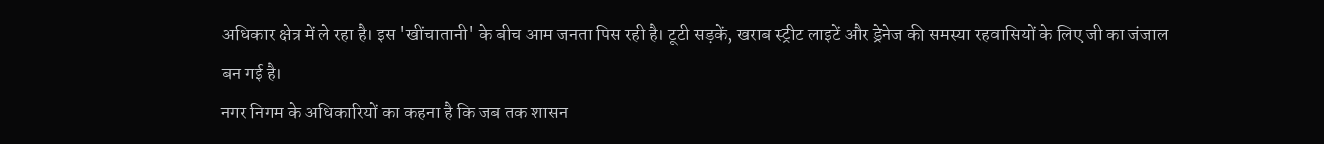अधिकार क्षेत्र में ले रहा है। इस 'खींचातानी' के बीच आम जनता पिस रही है। टूटी सड़कें, खराब स्ट्रीट लाइटें और ड्रेनेज की समस्या रहवासियों के लिए जी का जंजाल बन गई है।
नगर निगम के अधिकारियों का कहना है कि जब तक शासन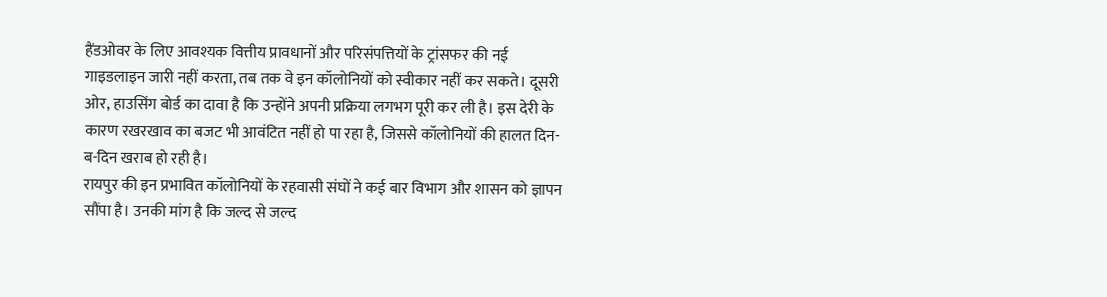हैंडओवर के लिए आवश्यक वित्तीय प्रावधानों और परिसंपत्तियों के ट्रांसफर की नई गाइडलाइन जारी नहीं करता, तब तक वे इन कॉलोनियों को स्वीकार नहीं कर सकते। दूसरी ओर, हाउसिंग बोर्ड का दावा है कि उन्होंने अपनी प्रक्रिया लगभग पूरी कर ली है। इस देरी के कारण रखरखाव का बजट भी आवंटित नहीं हो पा रहा है, जिससे कॉलोनियों की हालत दिन-ब-दिन खराब हो रही है।
रायपुर की इन प्रभावित कॉलोनियों के रहवासी संघों ने कई बार विभाग और शासन को ज्ञापन सौंपा है। उनकी मांग है कि जल्द से जल्द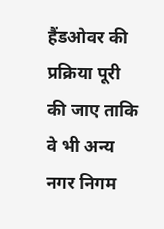हैंडओवर की प्रक्रिया पूरी की जाए ताकि वे भी अन्य नगर निगम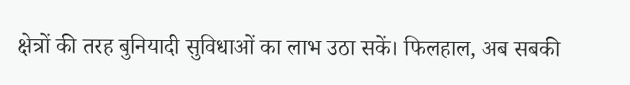क्षेत्रों की तरह बुनियादी सुविधाओं का लाभ उठा सकें। फिलहाल, अब सबकी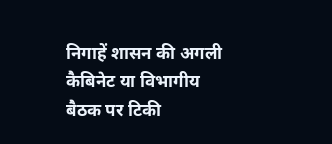निगाहें शासन की अगली कैबिनेट या विभागीय बैठक पर टिकी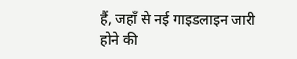हैं, जहाँ से नई गाइडलाइन जारी होने की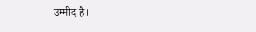उम्मीद है।